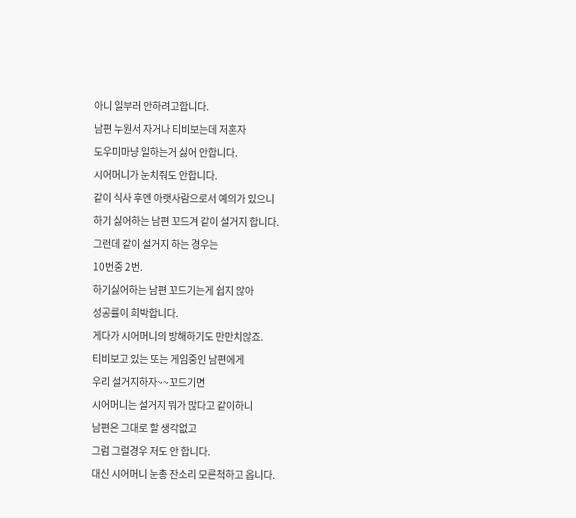아니 일부러 안하려고합니다.
남편 누원서 자거나 티비보는데 저혼자
도우미마냥 일하는거 싫어 안합니다.
시어머니가 눈치줘도 안합니다.
같이 식사 후엔 아랫사람으로서 예의가 있으니
하기 싫어하는 남편 꼬드겨 같이 설거지 합니다.
그런데 같이 설거지 하는 경우는
10번중 2번.
하기싫어하는 남편 꼬드기는게 쉽지 않아
성공률이 희박합니다.
게다가 시어머니의 방해하기도 만만치않죠.
티비보고 있는 또는 게임중인 남편에게
우리 설거지하자~~꼬드기면
시어머니는 설거지 뭐가 많다고 같이하니
남편은 그대로 할 생각없고
그럼 그럴경우 저도 안 합니다.
대신 시어머니 눈총 잔소리 모른척하고 옵니다.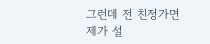그런데 전 친정가면
제가 설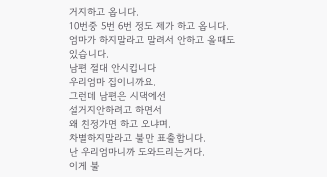거지하고 옵니다.
10번중 5번 6번 정도 제가 하고 옵니다.
엄마가 하지말라고 말려서 안하고 올때도
있습니다.
남편 절대 안시킵니다
우리엄마 집이니까요.
그런데 남편은 시댁에선
설거지안하려고 하면서
왜 친정가면 하고 오냐며.
차별하지말라고 불만 표출합니다.
난 우리엄마니까 도와드리는거다.
이게 불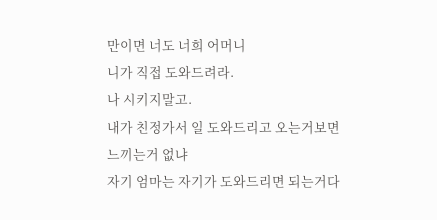만이면 너도 너희 어머니
니가 직접 도와드려라.
나 시키지말고.
내가 친정가서 일 도와드리고 오는거보면
느끼는거 없냐
자기 엄마는 자기가 도와드리면 되는거다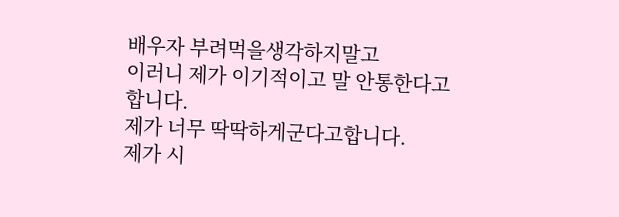배우자 부려먹을생각하지말고
이러니 제가 이기적이고 말 안통한다고합니다.
제가 너무 딱딱하게군다고합니다.
제가 시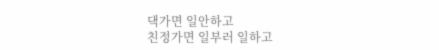댁가면 일안하고
친정가면 일부러 일하고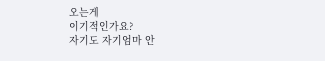오는게
이기적인가요?
자기도 자기엄마 안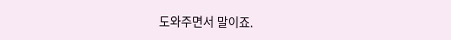도와주면서 말이죠.